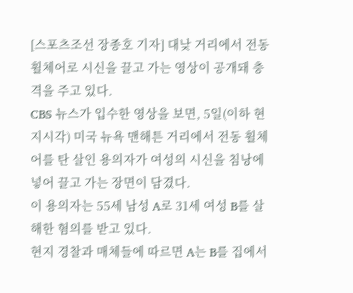[스포츠조선 장종호 기자] 대낮 거리에서 전동 휠체어로 시신을 끌고 가는 영상이 공개돼 충격을 주고 있다.
CBS 뉴스가 입수한 영상을 보면, 5일(이하 현지시각) 미국 뉴욕 맨해튼 거리에서 전동 휠체어를 탄 살인 용의자가 여성의 시신을 침낭에 넣어 끌고 가는 장면이 담겼다.
이 용의자는 55세 남성 A로 31세 여성 B를 살해한 혐의를 받고 있다.
현지 경찰과 매체들에 따르면 A는 B를 집에서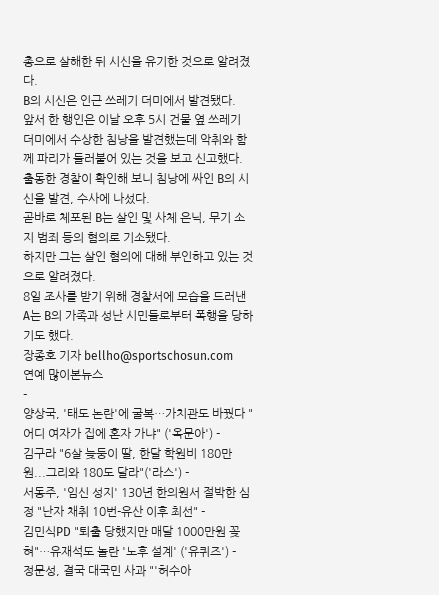총으로 살해한 뒤 시신을 유기한 것으로 알려졌다.
B의 시신은 인근 쓰레기 더미에서 발견됐다.
앞서 한 행인은 이날 오후 5시 건물 옆 쓰레기 더미에서 수상한 침낭을 발견했는데 악취와 함께 파리가 들러붙어 있는 것을 보고 신고했다.
출동한 경찰이 확인해 보니 침낭에 싸인 B의 시신을 발견, 수사에 나섰다.
곧바로 체포된 B는 살인 및 사체 은닉, 무기 소지 범죄 등의 혐의로 기소됐다.
하지만 그는 살인 혐의에 대해 부인하고 있는 것으로 알려졌다.
8일 조사를 받기 위해 경찰서에 모습을 드러낸 A는 B의 가족과 성난 시민들로부터 폭행을 당하기도 했다.
장종호 기자 bellho@sportschosun.com
연예 많이본뉴스
-
양상국, '태도 논란'에 굴복…가치관도 바꿨다 "어디 여자가 집에 혼자 가냐" ('옥문아') -
김구라 "6살 늦둥이 딸, 한달 학원비 180만원...그리와 180도 달라"('라스') -
서동주, '임신 성지' 130년 한의원서 절박한 심정 "난자 채취 10번-유산 이후 최선" -
김민식PD "퇴출 당했지만 매달 1000만원 꽂혀"…유재석도 놀란 '노후 설계' ('유퀴즈') -
정문성, 결국 대국민 사과 "'허수아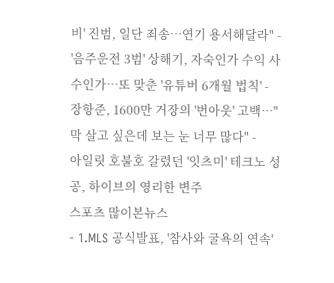비' 진범, 일단 죄송…연기 용서해달라" -
'음주운전 3범' 상해기, 자숙인가 수익 사수인가…또 맞춘 '유튜버 6개월 법칙' -
장항준, 1600만 거장의 '번아웃' 고백…"막 살고 싶은데 보는 눈 너무 많다" -
아일릿 호불호 갈렸던 '잇츠미' 테크노 성공, 하이브의 영리한 변주
스포츠 많이본뉴스
- 1.MLS 공식발표, '참사와 굴욕의 연속'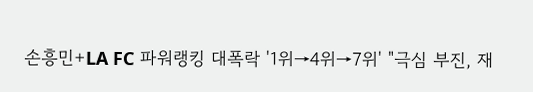손흥민+LA FC 파워랭킹 대폭락 '1위→4위→7위' "극심 부진, 재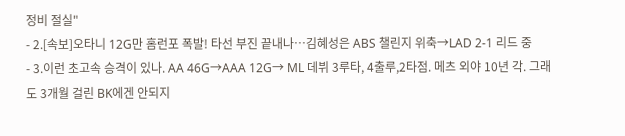정비 절실"
- 2.[속보]오타니 12G만 홈런포 폭발! 타선 부진 끝내나…김혜성은 ABS 챌린지 위축→LAD 2-1 리드 중
- 3.이런 초고속 승격이 있나. AA 46G→AAA 12G→ ML 데뷔 3루타, 4출루,2타점. 메츠 외야 10년 각. 그래도 3개월 걸린 BK에겐 안되지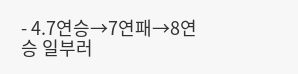- 4.7연승→7연패→8연승 일부러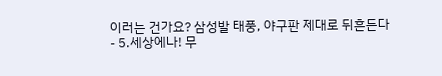이러는 건가요? 삼성발 태풍, 야구판 제대로 뒤흔든다
- 5.세상에나! 무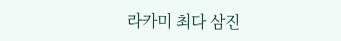라카미 최다 삼진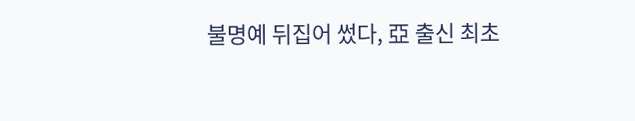불명예 뒤집어 썼다, 亞 출신 최초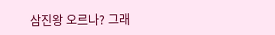삼진왕 오르나? 그래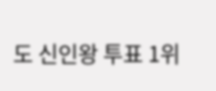도 신인왕 투표 1위